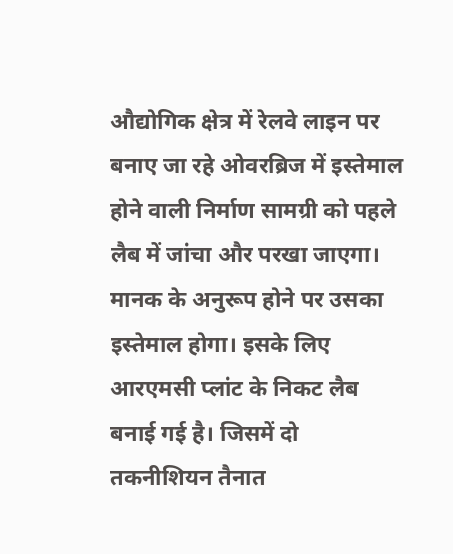औद्योगिक क्षेत्र में रेलवे लाइन पर बनाए जा रहे ओवरब्रिज में इस्तेमाल होने वाली निर्माण सामग्री को पहले लैब में जांचा और परखा जाएगा। मानक के अनुरूप होने पर उसका इस्तेमाल होगा। इसके लिए आरएमसी प्लांट के निकट लैब बनाई गई है। जिसमें दो तकनीशियन तैनात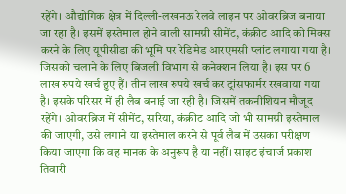रहेंगे। औद्योगिक क्षेत्र में दिल्ली-लखनऊ रेलवे लाइन पर ओवरब्रिज बनाया जा रहा है। इसमें इस्तेमाल होने वाली सामग्री सीमेंट, कंक्रीट आदि को मिक्स करने के लिए यूपीसीडा की भूमि पर रेडिमेड आरएमसी प्लांट लगाया गया है। जिसको चलाने के लिए बिजली विभाग से कनेक्शन लिया है। इस पर 6 लाख रुपये खर्च हुए हैं। तीन लाख रुपये खर्च कर ट्रांसफार्मर रखवाया गया है। इसके परिसर में ही लैब बनाई जा रही है। जिसमें तकनीशियन मौजूद रहेंगे। ओवरब्रिज में सीमेंट, सरिया, कंक्रीट आदि जो भी सामग्री इस्तेमाल की जाएगी, उसे लगाने या इस्तेमाल करने से पूर्व लैब में उसका परीक्षण किया जाएगा कि वह मानक के अनुरूप है या नहीं। साइट इंचार्ज प्रकाश तिवारी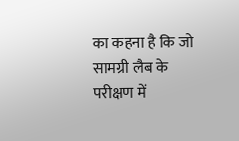का कहना है कि जो सामग्री लैब के परीक्षण में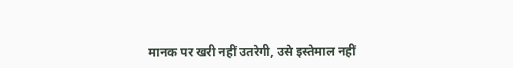मानक पर खरी नहीं उतरेगी, उसे इस्तेमाल नहीं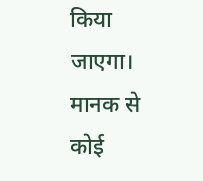किया जाएगा। मानक से कोई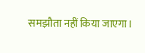समझौता नहीं किया जाएगा।